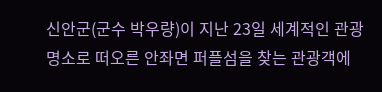신안군(군수 박우량)이 지난 23일 세계적인 관광 명소로 떠오른 안좌면 퍼플섬을 찾는 관광객에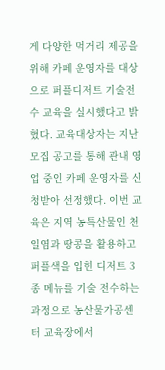게 다양한 먹거리 제공을 위해 카페 운영자를 대상으로 퍼플디저트 기술전수 교육을 실시했다고 밝혔다. 교육대상자는 지난 모집 공고를 통해 관내 영업 중인 카페 운영자를 신청받아 선정했다. 이번 교육은 지역 농특산물인 천일염과 땅콩을 활용하고 퍼플색을 입힌 디저트 3종 메뉴를 기술 전수하는 과정으로 농산물가공센터 교육장에서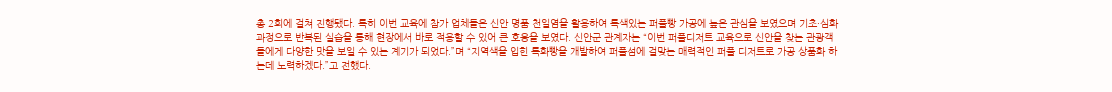총 2회에 걸쳐 진행됐다. 특히 이번 교육에 참가 업체들은 신안 명품 천일염을 활용하여 특색있는 퍼플빵 가공에 높은 관심을 보였으며 기초·심화 과정으로 반복된 실습을 통해 현장에서 바로 적용할 수 있어 큰 호응을 보였다. 신안군 관계자는 “이번 퍼플디저트 교육으로 신안을 찾는 관광객들에게 다양한 맛을 보일 수 있는 계기가 되었다.”며 “지역색을 입힌 특화빵을 개발하여 퍼플섬에 걸맞는 매력적인 퍼플 디저트로 가공 상품화 하는데 노력하겠다.”고 전했다.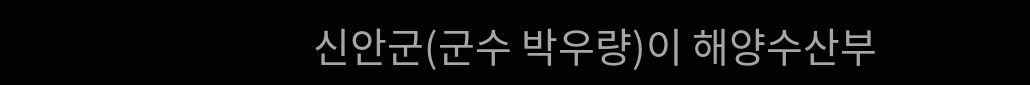신안군(군수 박우량)이 해양수산부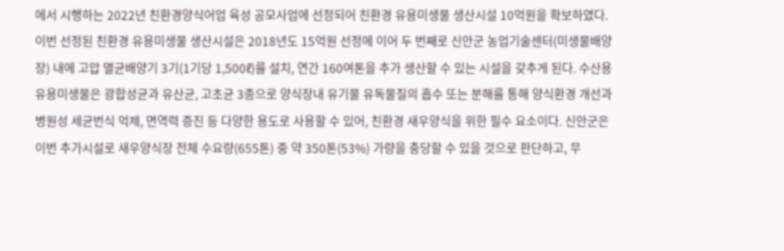에서 시행하는 2022년 친환경양식어업 육성 공모사업에 선정되어 친환경 유용미생물 생산시설 10억원을 확보하였다. 이번 선정된 친환경 유용미생물 생산시설은 2018년도 15억원 선정에 이어 두 번째로 신안군 농업기술센터(미생물배양장) 내에 고압 멸균배양기 3기(1기당 1,500ℓ)를 설치, 연간 160여톤을 추가 생산할 수 있는 시설을 갖추게 된다. 수산용 유용미생물은 광합성균과 유산균, 고초균 3종으로 양식장내 유기물 유독물질의 흡수 또는 분해를 통해 양식환경 개선과 병원성 세균번식 억제, 면역력 증진 등 다양한 용도로 사용할 수 있어, 친환경 새우양식을 위한 필수 요소이다. 신안군은 이번 추가시설로 새우양식장 전체 수요량(655톤) 중 약 350톤(53%) 가량을 충당할 수 있을 것으로 판단하고, 무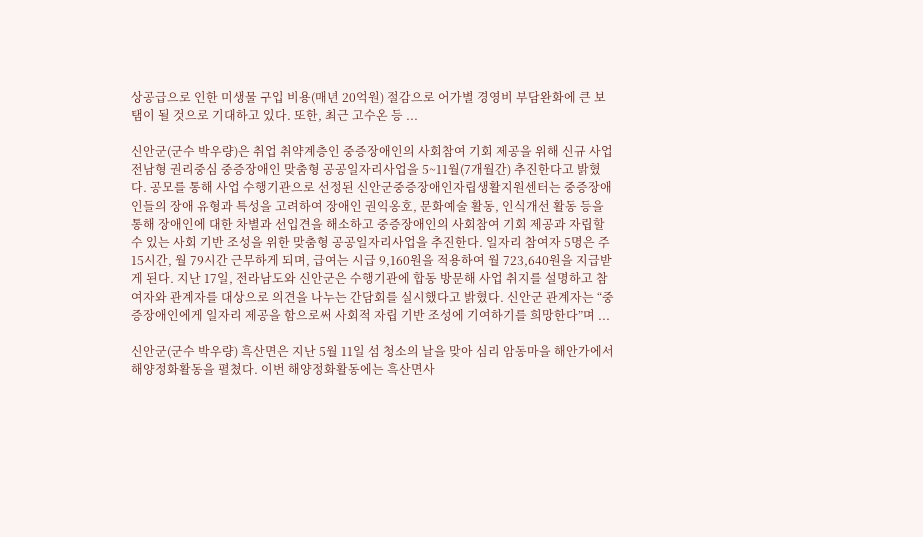상공급으로 인한 미생물 구입 비용(매년 20억원) 절감으로 어가별 경영비 부담완화에 큰 보탬이 될 것으로 기대하고 있다. 또한, 최근 고수온 등 ...

신안군(군수 박우량)은 취업 취약계층인 중증장애인의 사회참여 기회 제공을 위해 신규 사업 전남형 권리중심 중증장애인 맞춤형 공공일자리사업을 5~11월(7개월간) 추진한다고 밝혔다. 공모를 통해 사업 수행기관으로 선정된 신안군중증장애인자립생활지원센터는 중증장애인들의 장애 유형과 특성을 고려하여 장애인 권익옹호, 문화예술 활동, 인식개선 활동 등을 통해 장애인에 대한 차별과 선입견을 해소하고 중증장애인의 사회참여 기회 제공과 자립할 수 있는 사회 기반 조성을 위한 맞춤형 공공일자리사업을 추진한다. 일자리 참여자 5명은 주 15시간, 월 79시간 근무하게 되며, 급여는 시급 9,160원을 적용하여 월 723,640원을 지급받게 된다. 지난 17일, 전라남도와 신안군은 수행기관에 합동 방문해 사업 취지를 설명하고 참여자와 관계자를 대상으로 의견을 나누는 간담회를 실시했다고 밝혔다. 신안군 관계자는 “중증장애인에게 일자리 제공을 함으로써 사회적 자립 기반 조성에 기여하기를 희망한다”며 ...

신안군(군수 박우량) 흑산면은 지난 5월 11일 섬 청소의 날을 맞아 심리 암동마을 해안가에서 해양정화활동을 펼쳤다. 이번 해양정화활동에는 흑산면사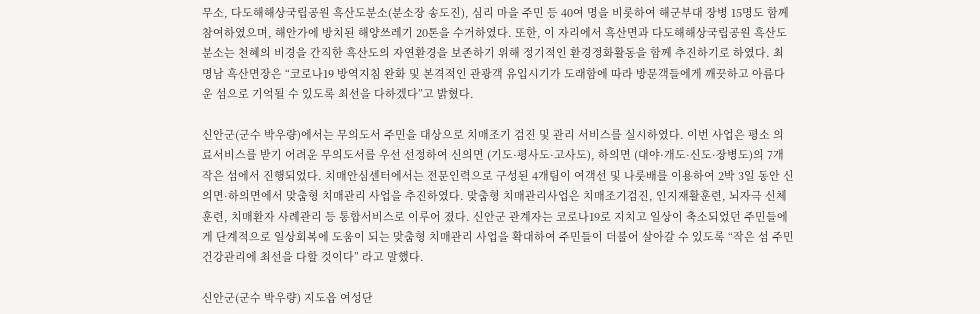무소, 다도해해상국립공원 흑산도분소(분소장 송도진), 심리 마을 주민 등 40여 명을 비롯하여 해군부대 장병 15명도 함께 참여하였으며, 해안가에 방치된 해양쓰레기 20톤을 수거하였다. 또한, 이 자리에서 흑산면과 다도해해상국립공원 흑산도분소는 천혜의 비경을 간직한 흑산도의 자연환경을 보존하기 위해 정기적인 환경정화활동을 함께 추진하기로 하였다. 최명남 흑산면장은 “코로나19 방역지침 완화 및 본격적인 관광객 유입시기가 도래함에 따라 방문객들에게 깨끗하고 아름다운 섬으로 기억될 수 있도록 최선을 다하겠다”고 밝혔다.

신안군(군수 박우량)에서는 무의도서 주민을 대상으로 치매조기 검진 및 관리 서비스를 실시하였다. 이번 사업은 평소 의료서비스를 받기 어려운 무의도서를 우선 선정하여 신의면 (기도·평사도·고사도), 하의면 (대야·개도·신도·장병도)의 7개 작은 섬에서 진행되었다. 치매안심센터에서는 전문인력으로 구성된 4개팀이 여객선 및 나룻배를 이용하여 2박 3일 동안 신의면·하의면에서 맞춤형 치매관리 사업을 추진하였다. 맞춤형 치매관리사업은 치매조기검진, 인지재활훈련, 뇌자극 신체훈련, 치매환자 사례관리 등 통합서비스로 이루어 졌다. 신안군 관계자는 코로나19로 지치고 일상이 축소되었던 주민들에게 단계적으로 일상회복에 도움이 되는 맞춤형 치매관리 사업을 확대하여 주민들이 더불어 살아갈 수 있도록 “작은 섬 주민 건강관리에 최선을 다할 것이다” 라고 말했다.

신안군(군수 박우량) 지도읍 여성단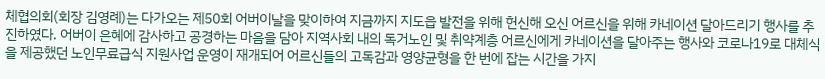체협의회(회장 김영례)는 다가오는 제50회 어버이날을 맞이하여 지금까지 지도읍 발전을 위해 헌신해 오신 어르신을 위해 카네이션 달아드리기 행사를 추진하였다. 어버이 은혜에 감사하고 공경하는 마음을 담아 지역사회 내의 독거노인 및 취약계층 어르신에게 카네이션을 달아주는 행사와 코로나19로 대체식을 제공했던 노인무료급식 지원사업 운영이 재개되어 어르신들의 고독감과 영양균형을 한 번에 잡는 시간을 가지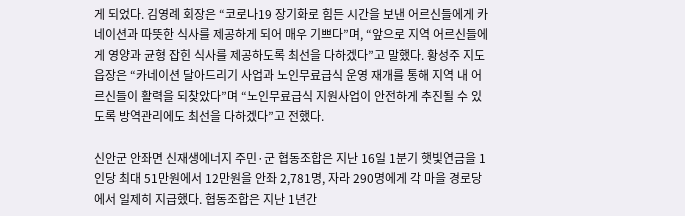게 되었다. 김영례 회장은 “코로나19 장기화로 힘든 시간을 보낸 어르신들에게 카네이션과 따뜻한 식사를 제공하게 되어 매우 기쁘다”며, “앞으로 지역 어르신들에게 영양과 균형 잡힌 식사를 제공하도록 최선을 다하겠다”고 말했다. 황성주 지도읍장은 “카네이션 달아드리기 사업과 노인무료급식 운영 재개를 통해 지역 내 어르신들이 활력을 되찾았다”며 “노인무료급식 지원사업이 안전하게 추진될 수 있도록 방역관리에도 최선을 다하겠다”고 전했다.

신안군 안좌면 신재생에너지 주민·군 협동조합은 지난 16일 1분기 햇빛연금을 1인당 최대 51만원에서 12만원을 안좌 2,781명, 자라 290명에게 각 마을 경로당에서 일제히 지급했다. 협동조합은 지난 1년간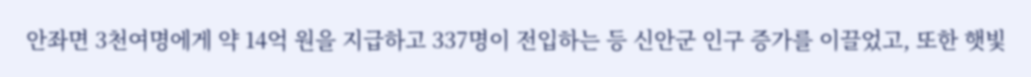안좌면 3천여명에게 약 14억 원을 지급하고 337명이 전입하는 등 신안군 인구 증가를 이끌었고, 또한 햇빛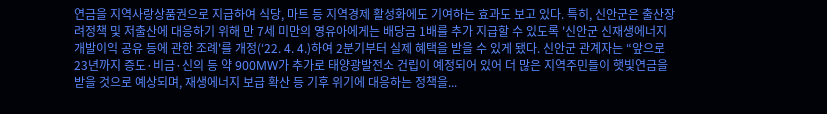연금을 지역사랑상품권으로 지급하여 식당, 마트 등 지역경제 활성화에도 기여하는 효과도 보고 있다. 특히, 신안군은 출산장려정책 및 저출산에 대응하기 위해 만 7세 미만의 영유아에게는 배당금 1배를 추가 지급할 수 있도록 '신안군 신재생에너지 개발이익 공유 등에 관한 조례'를 개정(‘22. 4. 4.)하여 2분기부터 실제 혜택을 받을 수 있게 됐다. 신안군 관계자는 “앞으로 23년까지 증도·비금·신의 등 약 900MW가 추가로 태양광발전소 건립이 예정되어 있어 더 많은 지역주민들이 햇빛연금을 받을 것으로 예상되며, 재생에너지 보급 확산 등 기후 위기에 대응하는 정책을...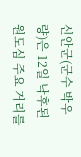신안군(군수 박우량)은 12일 낙후된 원도심 주요 거리를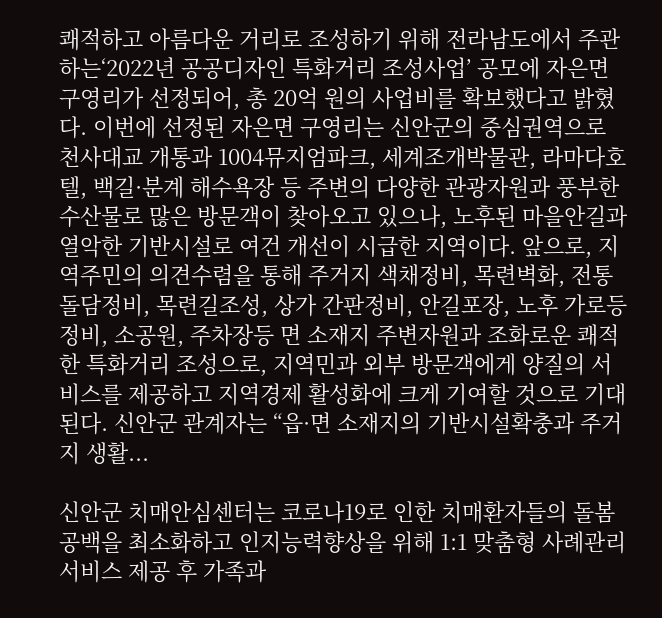쾌적하고 아름다운 거리로 조성하기 위해 전라남도에서 주관하는‘2022년 공공디자인 특화거리 조성사업’ 공모에 자은면 구영리가 선정되어, 총 20억 원의 사업비를 확보했다고 밝혔다. 이번에 선정된 자은면 구영리는 신안군의 중심권역으로 천사대교 개통과 1004뮤지엄파크, 세계조개박물관, 라마다호텔, 백길·분계 해수욕장 등 주변의 다양한 관광자원과 풍부한 수산물로 많은 방문객이 찾아오고 있으나, 노후된 마을안길과 열악한 기반시설로 여건 개선이 시급한 지역이다. 앞으로, 지역주민의 의견수렴을 통해 주거지 색채정비, 목련벽화, 전통 돌담정비, 목련길조성, 상가 간판정비, 안길포장, 노후 가로등 정비, 소공원, 주차장등 면 소재지 주변자원과 조화로운 쾌적한 특화거리 조성으로, 지역민과 외부 방문객에게 양질의 서비스를 제공하고 지역경제 활성화에 크게 기여할 것으로 기대된다. 신안군 관계자는 “읍·면 소재지의 기반시설확충과 주거지 생활...

신안군 치매안심센터는 코로나19로 인한 치매환자들의 돌봄 공백을 최소화하고 인지능력향상을 위해 1:1 맞춤형 사례관리 서비스 제공 후 가족과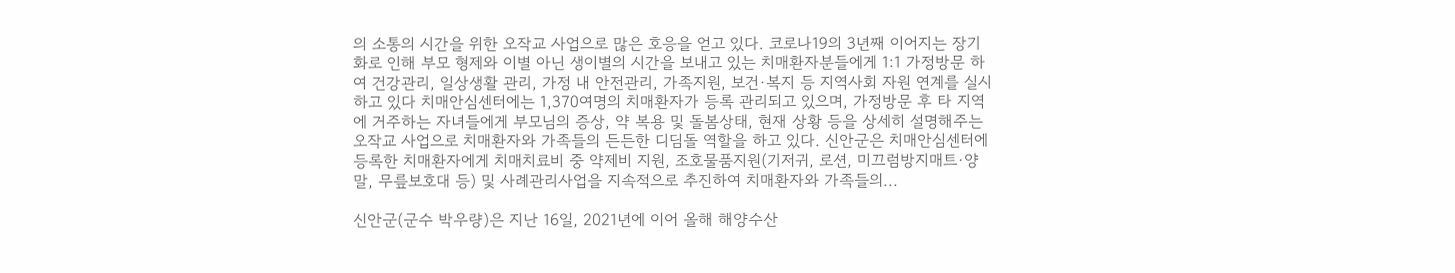의 소통의 시간을 위한 오작교 사업으로 많은 호응을 얻고 있다. 코로나19의 3년째 이어지는 장기화로 인해 부모 형제와 이별 아닌 생이별의 시간을 보내고 있는 치매환자분들에게 1:1 가정방문 하여 건강관리, 일상생활 관리, 가정 내 안전관리, 가족지원, 보건·복지 등 지역사회 자원 연계를 실시하고 있다 치매안심센터에는 1,370여명의 치매환자가 등록 관리되고 있으며, 가정방문 후 타 지역에 거주하는 자녀들에게 부모님의 증상, 약 복용 및 돌봄상태, 현재 상황 등을 상세히 설명해주는 오작교 사업으로 치매환자와 가족들의 든든한 디딤돌 역할을 하고 있다. 신안군은 치매안심센터에 등록한 치매환자에게 치매치료비 중 약제비 지원, 조호물품지원(기저귀, 로션, 미끄럼방지매트·양말, 무릎보호대 등) 및 사례관리사업을 지속적으로 추진하여 치매환자와 가족들의...

신안군(군수 박우량)은 지난 16일, 2021년에 이어 올해 해양수산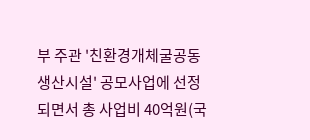부 주관 '친환경개체굴공동생산시설' 공모사업에 선정되면서 총 사업비 40억원(국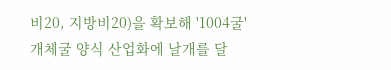비20, 지방비20)을 확보해 '1004굴' 개체굴 양식 산업화에 날개를 달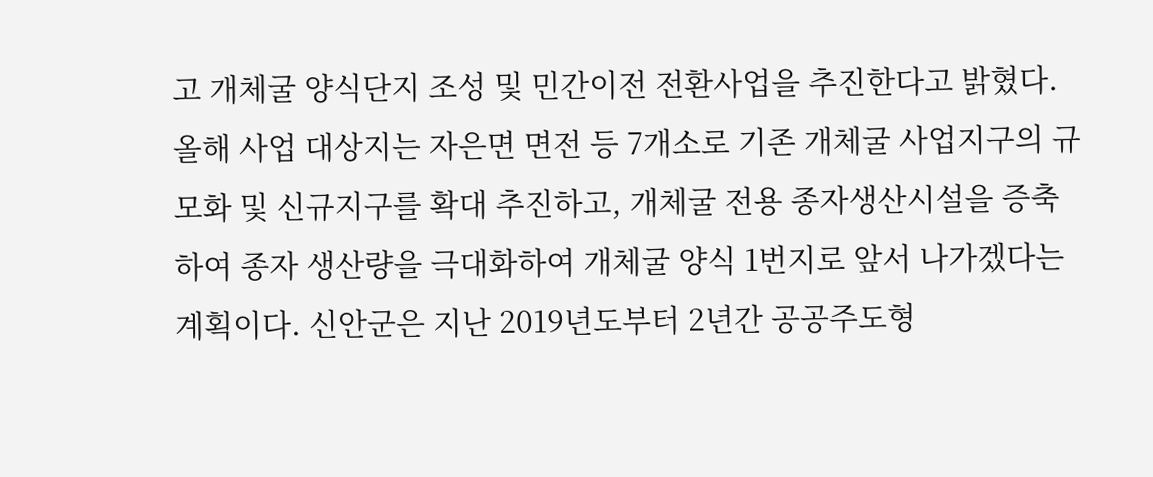고 개체굴 양식단지 조성 및 민간이전 전환사업을 추진한다고 밝혔다. 올해 사업 대상지는 자은면 면전 등 7개소로 기존 개체굴 사업지구의 규모화 및 신규지구를 확대 추진하고, 개체굴 전용 종자생산시설을 증축하여 종자 생산량을 극대화하여 개체굴 양식 1번지로 앞서 나가겠다는 계획이다. 신안군은 지난 2019년도부터 2년간 공공주도형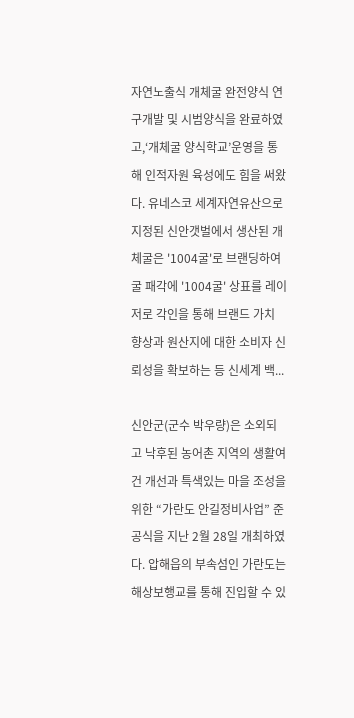자연노출식 개체굴 완전양식 연구개발 및 시범양식을 완료하였고,‘개체굴 양식학교’운영을 통해 인적자원 육성에도 힘을 써왔다. 유네스코 세계자연유산으로 지정된 신안갯벌에서 생산된 개체굴은 '1004굴'로 브랜딩하여 굴 패각에 '1004굴' 상표를 레이저로 각인을 통해 브랜드 가치 향상과 원산지에 대한 소비자 신뢰성을 확보하는 등 신세계 백...

신안군(군수 박우량)은 소외되고 낙후된 농어촌 지역의 생활여건 개선과 특색있는 마을 조성을 위한 “가란도 안길정비사업” 준공식을 지난 2월 28일 개최하였다. 압해읍의 부속섬인 가란도는 해상보행교를 통해 진입할 수 있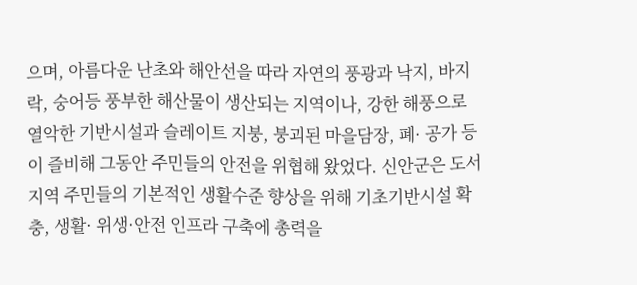으며, 아름다운 난초와 해안선을 따라 자연의 풍광과 낙지, 바지락, 숭어등 풍부한 해산물이 생산되는 지역이나, 강한 해풍으로 열악한 기반시설과 슬레이트 지붕, 붕괴된 마을담장, 폐· 공가 등이 즐비해 그동안 주민들의 안전을 위협해 왔었다. 신안군은 도서지역 주민들의 기본적인 생활수준 향상을 위해 기초기반시설 확충, 생활· 위생·안전 인프라 구축에 총력을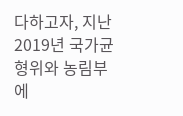다하고자, 지난 2019년 국가균형위와 농림부에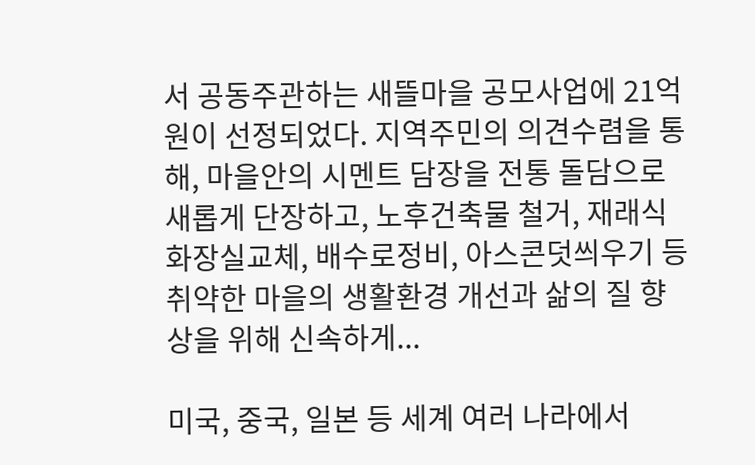서 공동주관하는 새뜰마을 공모사업에 21억원이 선정되었다. 지역주민의 의견수렴을 통해, 마을안의 시멘트 담장을 전통 돌담으로 새롭게 단장하고, 노후건축물 철거, 재래식 화장실교체, 배수로정비, 아스콘덧씌우기 등 취약한 마을의 생활환경 개선과 삶의 질 향상을 위해 신속하게...

미국, 중국, 일본 등 세계 여러 나라에서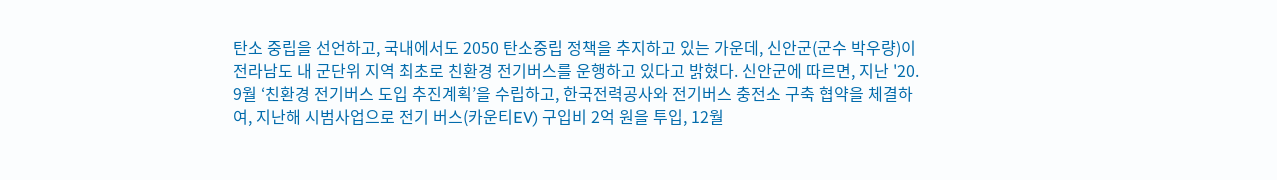탄소 중립을 선언하고, 국내에서도 2050 탄소중립 정책을 추지하고 있는 가운데, 신안군(군수 박우량)이 전라남도 내 군단위 지역 최초로 친환경 전기버스를 운행하고 있다고 밝혔다. 신안군에 따르면, 지난 '20. 9월 ‘친환경 전기버스 도입 추진계획’을 수립하고, 한국전력공사와 전기버스 충전소 구축 협약을 체결하여, 지난해 시범사업으로 전기 버스(카운티EV) 구입비 2억 원을 투입, 12월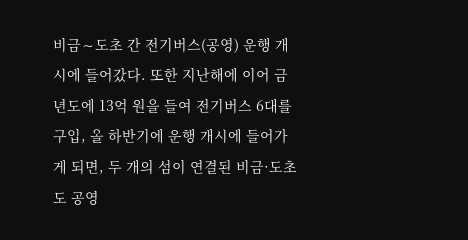비금∼도초 간 전기버스(공영) 운행 개시에 들어갔다. 또한 지난해에 이어 금년도에 13억 원을 들여 전기버스 6대를 구입, 올 하반기에 운행 개시에 들어가게 되면, 두 개의 섬이 연결된 비금·도초도 공영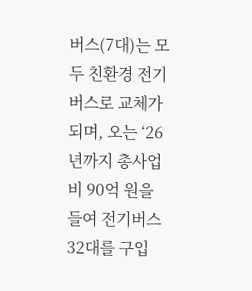버스(7대)는 모두 친환경 전기버스로 교체가 되며, 오는 ‘26년까지 총사업비 90억 원을 들여 전기버스 32대를 구입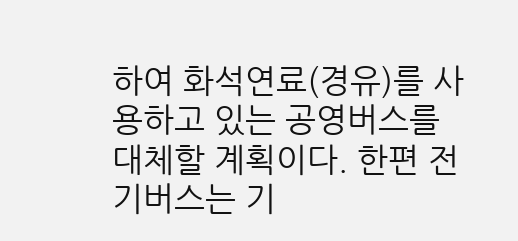하여 화석연료(경유)를 사용하고 있는 공영버스를 대체할 계획이다. 한편 전기버스는 기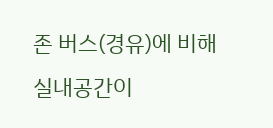존 버스(경유)에 비해 실내공간이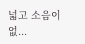넓고 소음이 없...